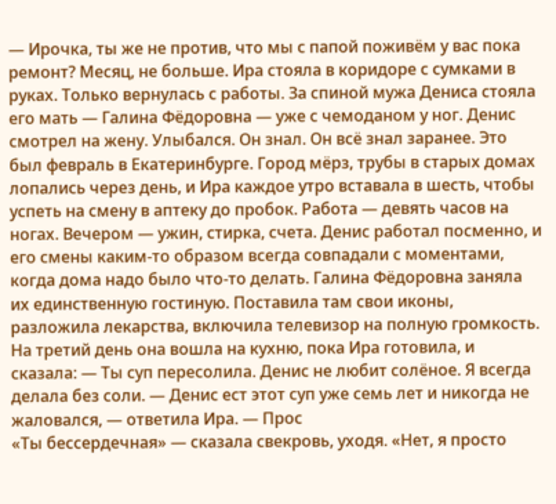— Ирочка, ты же не против, что мы с папой поживём у вас пока ремонт? Месяц, не больше. Ира стояла в коридоре с сумками в руках. Только вернулась с работы. За спиной мужа Дениса стояла его мать — Галина Фёдоровна — уже с чемоданом у ног. Денис смотрел на жену. Улыбался. Он знал. Он всё знал заранее. Это был февраль в Екатеринбурге. Город мёрз, трубы в старых домах лопались через день, и Ира каждое утро вставала в шесть, чтобы успеть на смену в аптеку до пробок. Работа — девять часов на ногах. Вечером — ужин, стирка, счета. Денис работал посменно, и его смены каким-то образом всегда совпадали с моментами, когда дома надо было что-то делать. Галина Фёдоровна заняла их единственную гостиную. Поставила там свои иконы, разложила лекарства, включила телевизор на полную громкость. На третий день она вошла на кухню, пока Ира готовила, и сказала: — Ты суп пересолила. Денис не любит солёное. Я всегда делала без соли. — Денис ест этот суп уже семь лет и никогда не жаловался, — ответила Ира. — Прос
«Ты бессердечная» — сказала свекровь, уходя. «Нет, я просто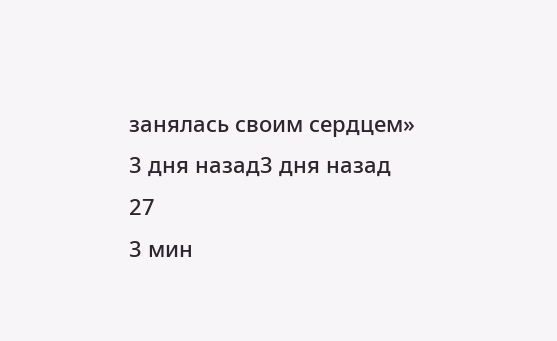занялась своим сердцем»
3 дня назад3 дня назад
27
3 мин